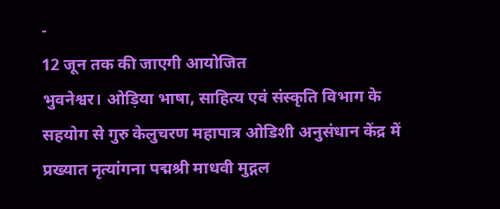-
12 जून तक की जाएगी आयोजित
भुवनेश्वर। ओड़िया भाषा, साहित्य एवं संस्कृति विभाग के सहयोग से गुरु केलुचरण महापात्र ओडिशी अनुसंधान केंद्र में प्रख्यात नृत्यांगना पद्मश्री माधवी मुद्गल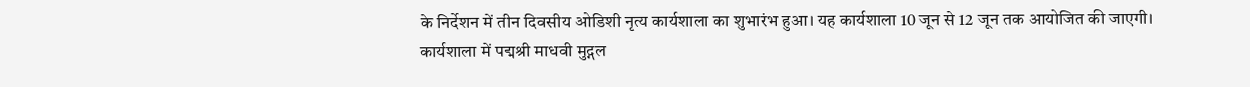के निर्देशन में तीन दिवसीय ओडिशी नृत्य कार्यशाला का शुभारंभ हुआ। यह कार्यशाला 10 जून से 12 जून तक आयोजित की जाएगी।
कार्यशाला में पद्मश्री माधवी मुद्गल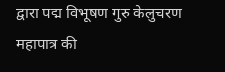द्वारा पद्म विभूषण गुरु केलुचरण महापात्र की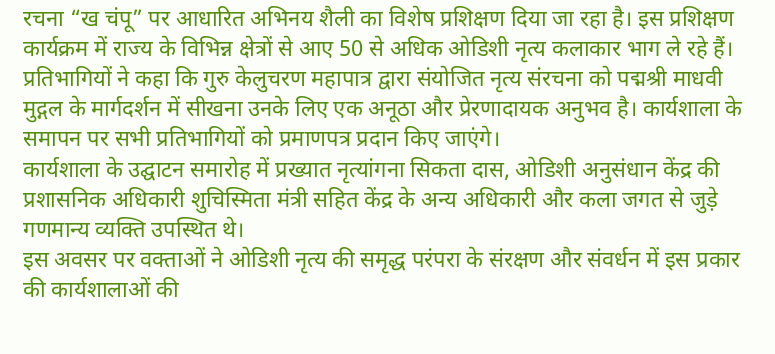रचना “ख चंपू” पर आधारित अभिनय शैली का विशेष प्रशिक्षण दिया जा रहा है। इस प्रशिक्षण कार्यक्रम में राज्य के विभिन्न क्षेत्रों से आए 50 से अधिक ओडिशी नृत्य कलाकार भाग ले रहे हैं।
प्रतिभागियों ने कहा कि गुरु केलुचरण महापात्र द्वारा संयोजित नृत्य संरचना को पद्मश्री माधवी मुद्गल के मार्गदर्शन में सीखना उनके लिए एक अनूठा और प्रेरणादायक अनुभव है। कार्यशाला के समापन पर सभी प्रतिभागियों को प्रमाणपत्र प्रदान किए जाएंगे।
कार्यशाला के उद्घाटन समारोह में प्रख्यात नृत्यांगना सिकता दास, ओडिशी अनुसंधान केंद्र की प्रशासनिक अधिकारी शुचिस्मिता मंत्री सहित केंद्र के अन्य अधिकारी और कला जगत से जुड़े गणमान्य व्यक्ति उपस्थित थे।
इस अवसर पर वक्ताओं ने ओडिशी नृत्य की समृद्ध परंपरा के संरक्षण और संवर्धन में इस प्रकार की कार्यशालाओं की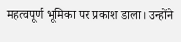महत्वपूर्ण भूमिका पर प्रकाश डाला। उन्होंने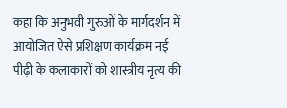कहा कि अनुभवी गुरुओं के मार्गदर्शन में आयोजित ऐसे प्रशिक्षण कार्यक्रम नई पीढ़ी के कलाकारों को शास्त्रीय नृत्य की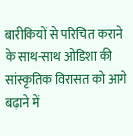बारीकियों से परिचित कराने के साथ-साथ ओडिशा की सांस्कृतिक विरासत को आगे बढ़ाने में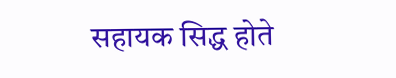सहायक सिद्ध होते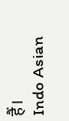हैं।
Indo Asian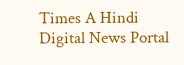Times A Hindi Digital News Portal